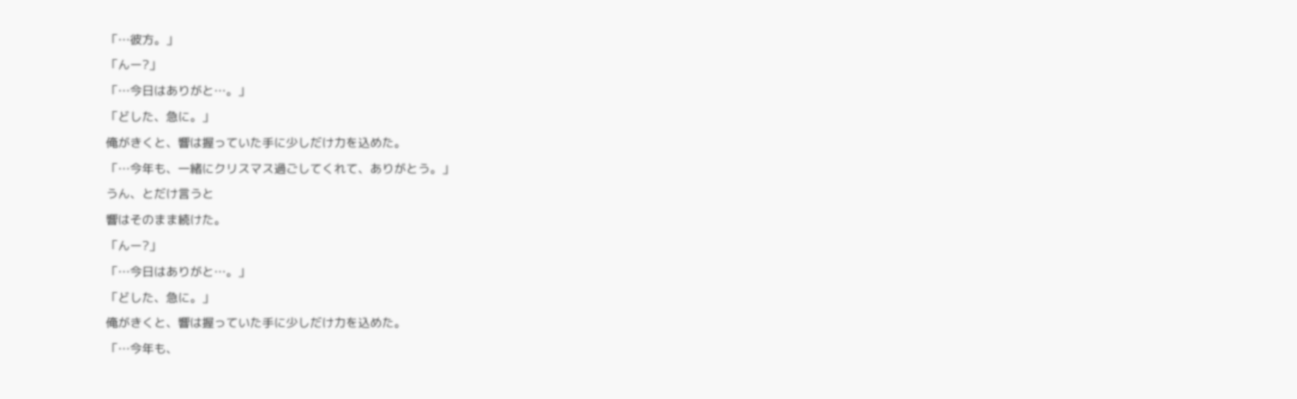「…彼方。」
「んー?」
「…今日はありがと…。」
「どした、急に。」
俺がきくと、響は握っていた手に少しだけ力を込めた。
「…今年も、一緒にクリスマス過ごしてくれて、ありがとう。」
うん、とだけ言うと
響はそのまま続けた。
「んー?」
「…今日はありがと…。」
「どした、急に。」
俺がきくと、響は握っていた手に少しだけ力を込めた。
「…今年も、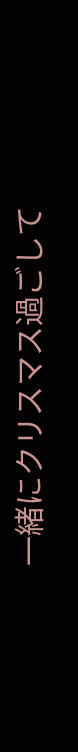一緒にクリスマス過ごして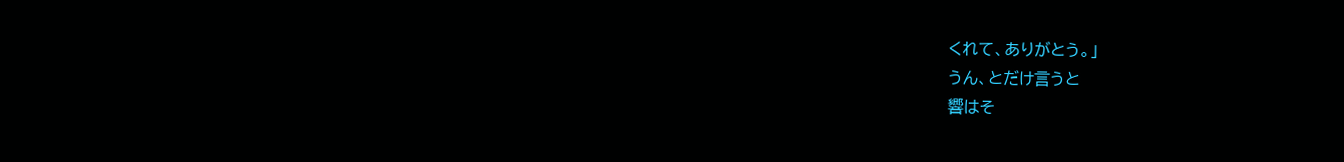くれて、ありがとう。」
うん、とだけ言うと
響はそ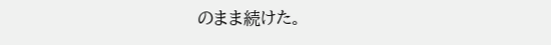のまま続けた。